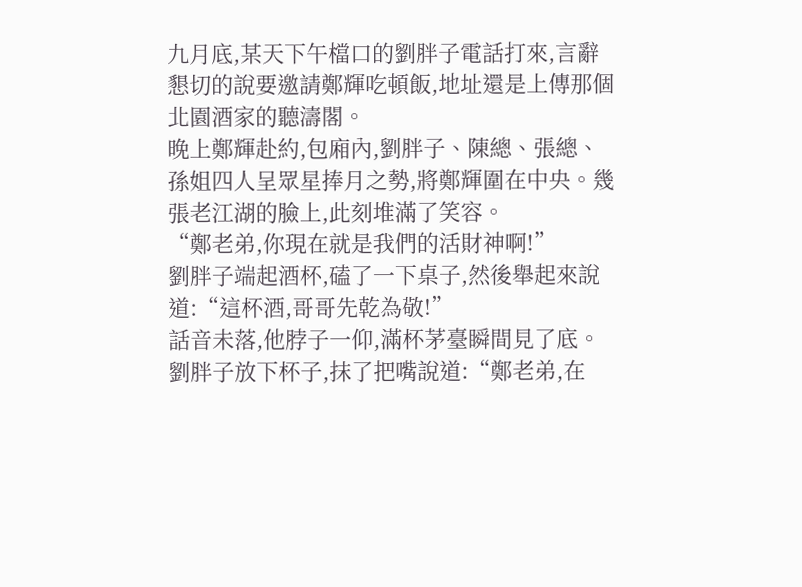九月底,某天下午檔口的劉胖子電話打來,言辭懇切的說要邀請鄭輝吃頓飯,地址還是上傳那個北園酒家的聽濤閣。
晚上鄭輝赴約,包廂內,劉胖子、陳總、張總、孫姐四人呈眾星捧月之勢,將鄭輝圍在中央。幾張老江湖的臉上,此刻堆滿了笑容。
“鄭老弟,你現在就是我們的活財神啊!”
劉胖子端起酒杯,磕了一下桌子,然後舉起來說道:“這杯酒,哥哥先乾為敬!”
話音未落,他脖子一仰,滿杯茅臺瞬間見了底。
劉胖子放下杯子,抹了把嘴說道:“鄭老弟,在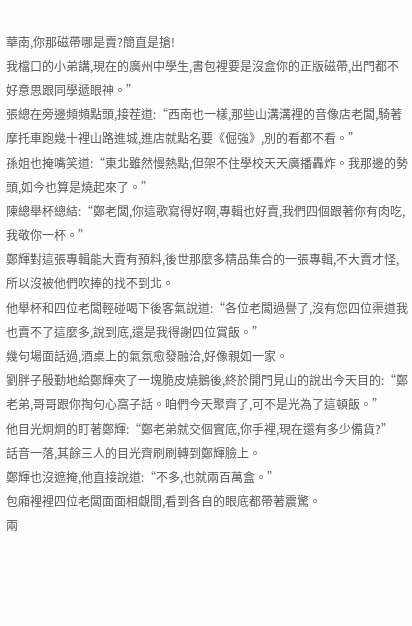華南,你那磁帶哪是賣?簡直是搶!
我檔口的小弟講,現在的廣州中學生,書包裡要是沒盒你的正版磁帶,出門都不好意思跟同學遞眼神。”
張總在旁邊頻頻點頭,接茬道:“西南也一樣,那些山溝溝裡的音像店老闆,騎著摩托車跑幾十裡山路進城,進店就點名要《倔強》,別的看都不看。”
孫姐也掩嘴笑道:“東北雖然慢熱點,但架不住學校天天廣播轟炸。我那邊的勢頭,如今也算是燒起來了。”
陳總舉杯總結:“鄭老闆,你這歌寫得好啊,專輯也好賣,我們四個跟著你有肉吃,我敬你一杯。”
鄭輝對這張專輯能大賣有預料,後世那麼多精品集合的一張專輯,不大賣才怪,所以沒被他們吹捧的找不到北。
他舉杯和四位老闆輕碰喝下後客氣說道:“各位老闆過譽了,沒有您四位渠道我也賣不了這麼多,說到底,還是我得謝四位賞飯。”
幾句場面話過,酒桌上的氣氛愈發融洽,好像親如一家。
劉胖子殷勤地給鄭輝夾了一塊脆皮燒鵝後,終於開門見山的說出今天目的:“鄭老弟,哥哥跟你掏句心窩子話。咱們今天聚齊了,可不是光為了這頓飯。”
他目光炯炯的盯著鄭輝:“鄭老弟就交個實底,你手裡,現在還有多少備貨?”
話音一落,其餘三人的目光齊刷刷轉到鄭輝臉上。
鄭輝也沒遮掩,他直接說道:“不多,也就兩百萬盒。”
包廂裡裡四位老闆面面相覷間,看到各自的眼底都帶著震驚。
兩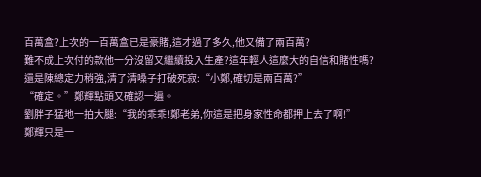百萬盒?上次的一百萬盒已是豪賭,這才過了多久,他又備了兩百萬?
難不成上次付的款他一分沒留又繼續投入生產?這年輕人這麼大的自信和賭性嗎?
還是陳總定力稍強,清了清嗓子打破死寂:“小鄭,確切是兩百萬?”
“確定。”鄭輝點頭又確認一遍。
劉胖子猛地一拍大腿:“我的乖乖!鄭老弟,你這是把身家性命都押上去了啊!”
鄭輝只是一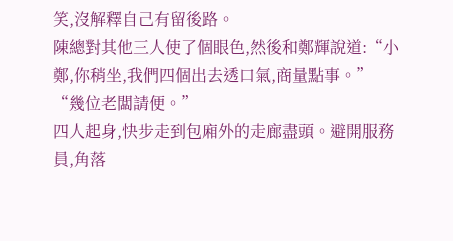笑,沒解釋自己有留後路。
陳總對其他三人使了個眼色,然後和鄭輝說道:“小鄭,你稍坐,我們四個出去透口氣,商量點事。”
“幾位老闆請便。”
四人起身,快步走到包廂外的走廊盡頭。避開服務員,角落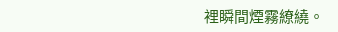裡瞬間煙霧繚繞。